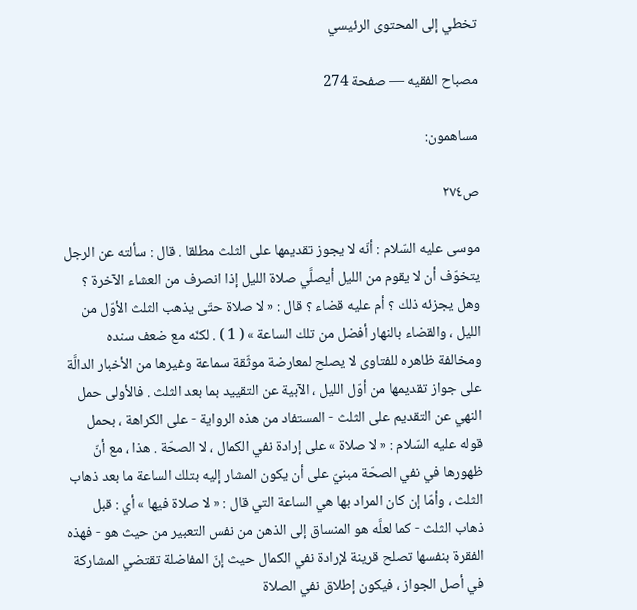تخطي إلى المحتوى الرئيسي

مصباح الفقيه — صفحة 274

مساهمون:

ص٢٧٤

موسى عليه السّلام : أنّه لا يجوز تقديمها على الثلث مطلقا . قال : سألته عن الرجل يتخوّف أن لا يقوم من الليل أيصلَّي صلاة الليل إذا انصرف من العشاء الآخرة ؟ وهل يجزئه ذلك ؟ أم عليه قضاء ؟ قال : « لا صلاة حتّى يذهب الثلث الأوّل من الليل ، والقضاء بالنهار أفضل من تلك الساعة » ( 1 ) . لكنّه مع ضعف سنده ومخالفة ظاهره للفتاوى لا يصلح لمعارضة موثّقة سماعة وغيرها من الأخبار الدالَّة على جواز تقديمها من أوّل الليل ، الآبية عن التقييد بما بعد الثلث . فالأولى حمل النهي عن التقديم على الثلث - المستفاد من هذه الرواية - على الكراهة ، بحمل قوله عليه السّلام : « لا صلاة » على إرادة نفي الكمال ، لا الصحّة . هذا ، مع أنّ ظهورها في نفي الصحّة مبنيّ على أن يكون المشار إليه بتلك الساعة ما بعد ذهاب الثلث ، وأمّا إن كان المراد بها هي الساعة التي قال : « لا صلاة فيها » أي : قبل ذهاب الثلث - كما لعلَّه هو المنساق إلى الذهن من نفس التعبير من حيث هو - فهذه الفقرة بنفسها تصلح قرينة لإرادة نفي الكمال حيث إنّ المفاضلة تقتضي المشاركة في أصل الجواز ، فيكون إطلاق نفي الصلاة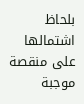بلحاظ اشتمالها على منقصة موجبة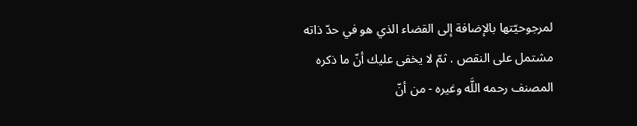لمرجوحيّتها بالإضافة إلى القضاء الذي هو في حدّ ذاته مشتمل على النقص . ثمّ لا يخفى عليك أنّ ما ذكره المصنف رحمه اللَّه وغيره - من أنّ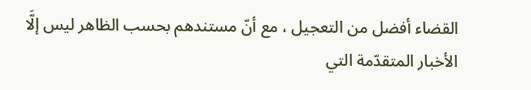القضاء أفضل من التعجيل ، مع أنّ مستندهم بحسب الظاهر ليس إلَّا الأخبار المتقدّمة التي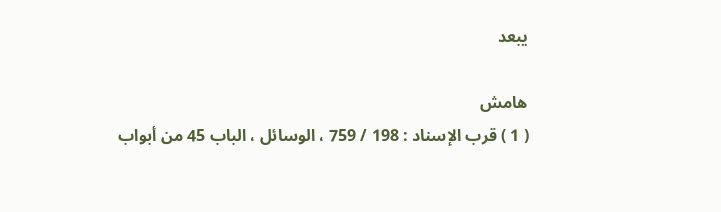يبعد

هامش
( 1 ) قرب الإسناد : 198 / 759 ، الوسائل ، الباب 45 من أبواب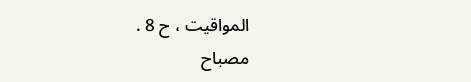المواقيت ، ح 8 .
مصباح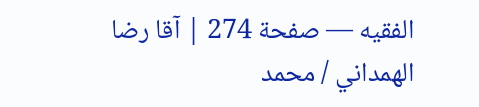الفقيه — صفحة 274 | آقا رضا الهمداني / محمد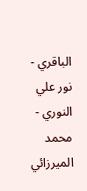الباقري - نور علي النوري - محمد الميرزائي